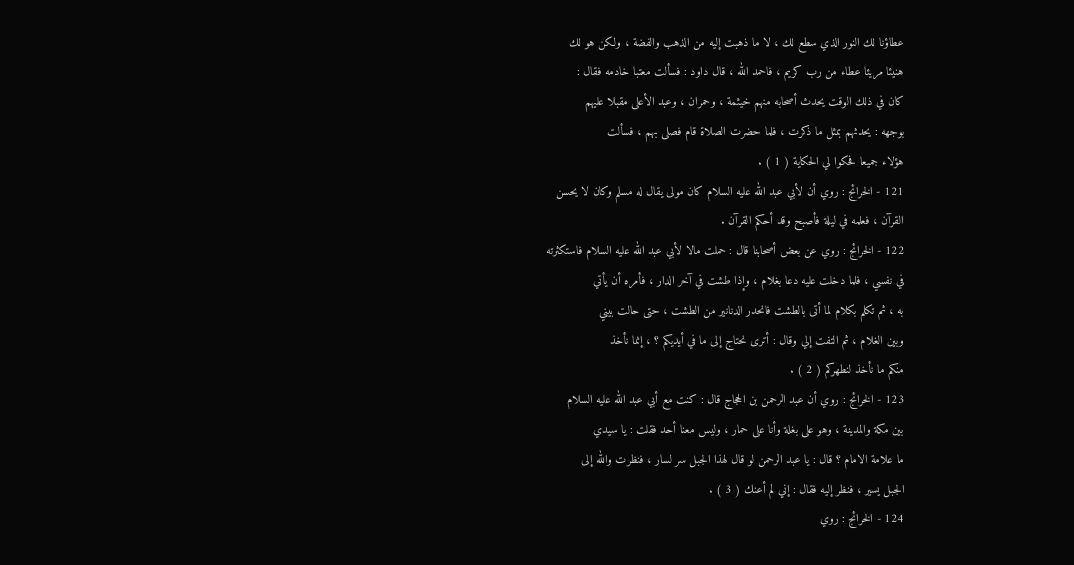عطاؤنا لك النور الذي سطع لك ، لا ما ذهبت إليه من الذهب والفضة ، ولكن هو لك
هنيئا مريئا عطاء من رب كريم ، فاحمد الله ، قال داود : فسألت معتبا خادمه فقال :
كان في ذلك الوقت يحدث أصحابه منهم خيثمة ، وحمران ، وعبد الأعلى مقبلا عليهم
بوجهه : يحدثهم بمثل ما ذكرت ، فلما حضرت الصلاة قام فصلى بهم ، فسألت
هؤلاء جميعا فحكوا لي الحكاية ( 1 ) .
121 - الخرائج : روي أن لأبي عبد الله عليه السلام كان مولى يقال له مسلم وكان لا يحسن
القرآن ، فعلمه في ليلة فأصبح وقد أحكم القرآن .
122 - الخرائج : روي عن بعض أصحابنا قال : حملت مالا لأبي عبد الله عليه السلام فاستكثرته
في نفسي ، فلما دخلت عليه دعا بغلام ، وإذا طشت في آخر الدار ، فأمره أن يأتي
به ، ثم تكلم بكلام لما أتى بالطشت فانحدر الدنانير من الطشت ، حتى حالت بيني
وبين الغلام ، ثم التفت إلي وقال : أترى نحتاج إلى ما في أيديكم ؟ ، إنما نأخذ
منكم ما نأخذ لنطهركم ( 2 ) .
123 - الخرائج : روي أن عبد الرحمن بن الحجاج قال : كنت مع أبي عبد الله عليه السلام
بين مكة والمدينة ، وهو على بغلة وأنا على حمار ، وليس معنا أحد فقلت : يا سيدي
ما علامة الامام ؟ قال : يا عبد الرحمن لو قال لهذا الجبل سر لسار ، فنظرت والله إلى
الجبل يسير ، فنظر إليه فقال : إني لم أعنك ( 3 ) .
124 - الخرائج : روي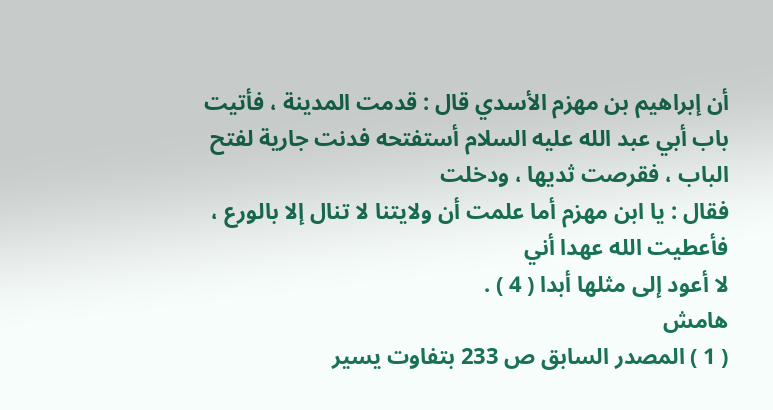أن إبراهيم بن مهزم الأسدي قال : قدمت المدينة ، فأتيت
باب أبي عبد الله عليه السلام أستفتحه فدنت جارية لفتح الباب ، فقرصت ثديها ، ودخلت
فقال : يا ابن مهزم أما علمت أن ولايتنا لا تنال إلا بالورع ، فأعطيت الله عهدا أني
لا أعود إلى مثلها أبدا ( 4 ) .
هامش
( 1 ) المصدر السابق ص 233 بتفاوت يسير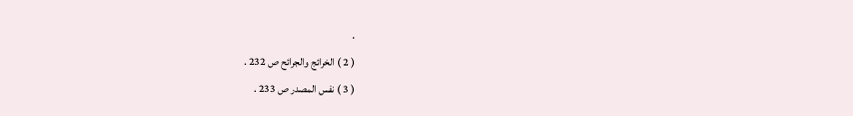.
( 2 ) الخرائج والجرائح ص 232 .
( 3 ) نفس المصدر ص 233 .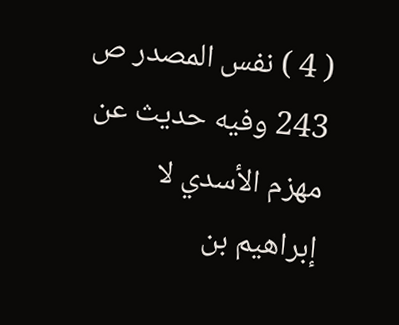( 4 ) نفس المصدر ص 243 وفيه حديث عن مهزم الأسدي لا إبراهيم بن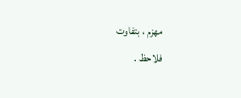مهزم ، بتفاوت
فلاحظ .